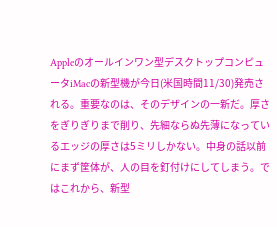Appleのオールインワン型デスクトップコンピュータiMacの新型機が今日(米国時間11/30)発売される。重要なのは、そのデザインの一新だ。厚さをぎりぎりまで削り、先細ならぬ先薄になっているエッジの厚さは5ミリしかない。中身の話以前にまず筐体が、人の目を釘付けにしてしまう。ではこれから、新型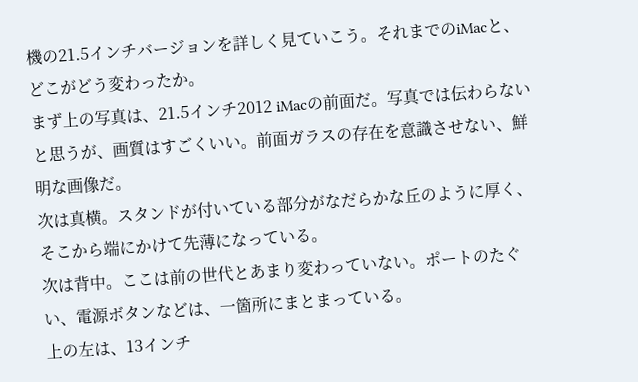機の21.5インチバージョンを詳しく見ていこう。それまでのiMacと、どこがどう変わったか。
まず上の写真は、21.5インチ2012 iMacの前面だ。写真では伝わらないと思うが、画質はすごくいい。前面ガラスの存在を意識させない、鮮明な画像だ。
次は真横。スタンドが付いている部分がなだらかな丘のように厚く、そこから端にかけて先薄になっている。
次は背中。ここは前の世代とあまり変わっていない。ポートのたぐい、電源ボタンなどは、一箇所にまとまっている。
上の左は、13インチ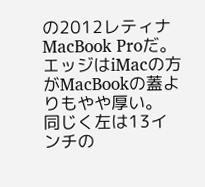の2012レティナMacBook Proだ。エッジはiMacの方がMacBookの蓋よりもやや厚い。
同じく左は13インチの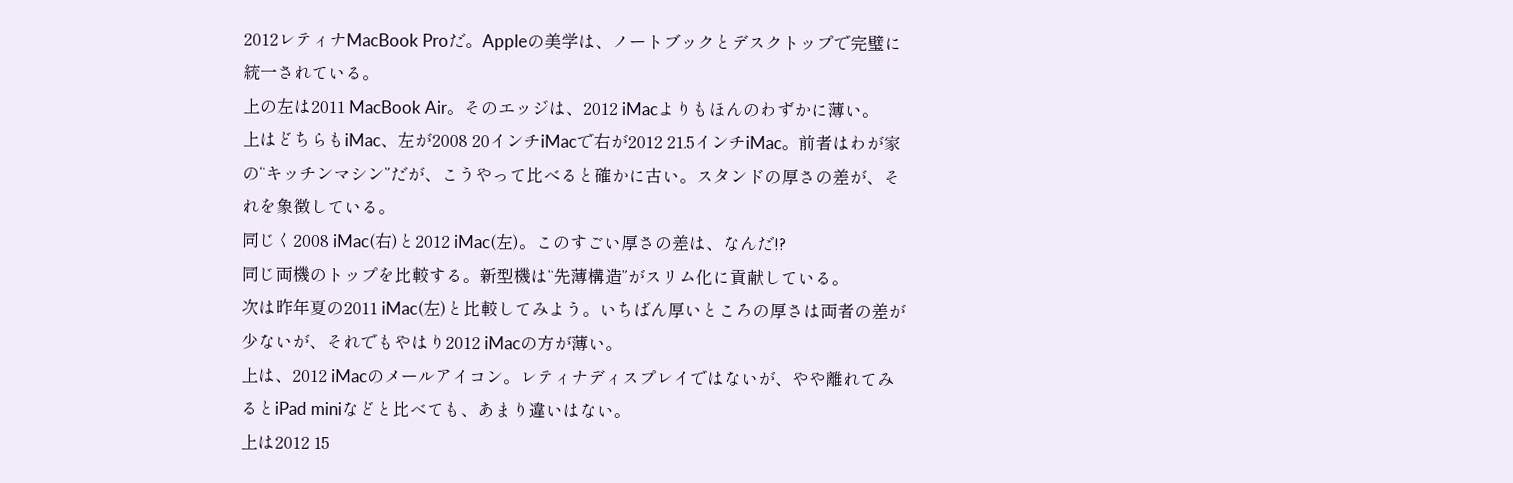2012レティナMacBook Proだ。Appleの美学は、ノートブックとデスクトップで完璧に統一されている。
上の左は2011 MacBook Air。そのエッジは、2012 iMacよりもほんのわずかに薄い。
上はどちらもiMac、左が2008 20インチiMacで右が2012 21.5インチiMac。前者はわが家の“キッチンマシン”だが、こうやって比べると確かに古い。スタンドの厚さの差が、それを象徴している。
同じく2008 iMac(右)と2012 iMac(左)。このすごい厚さの差は、なんだ!?
同じ両機のトップを比較する。新型機は“先薄構造”がスリム化に貢献している。
次は昨年夏の2011 iMac(左)と比較してみよう。いちばん厚いところの厚さは両者の差が少ないが、それでもやはり2012 iMacの方が薄い。
上は、2012 iMacのメールアイコン。レティナディスプレイではないが、やや離れてみるとiPad miniなどと比べても、あまり違いはない。
上は2012 15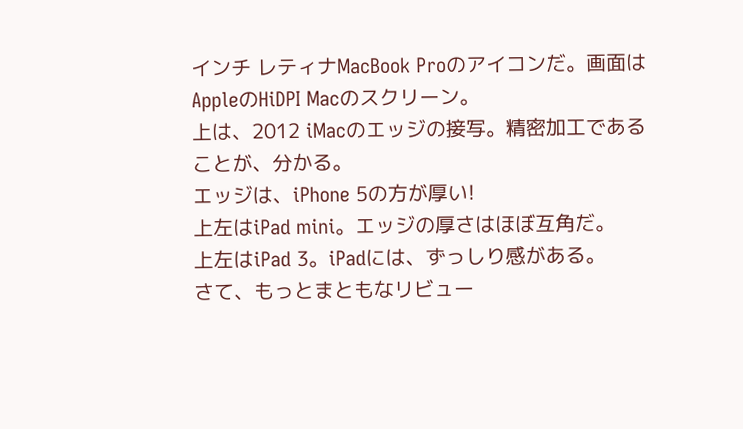インチ レティナMacBook Proのアイコンだ。画面はAppleのHiDPI Macのスクリーン。
上は、2012 iMacのエッジの接写。精密加工であることが、分かる。
エッジは、iPhone 5の方が厚い!
上左はiPad mini。エッジの厚さはほぼ互角だ。
上左はiPad 3。iPadには、ずっしり感がある。
さて、もっとまともなリビュー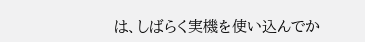は、しばらく実機を使い込んでか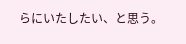らにいたしたい、と思う。